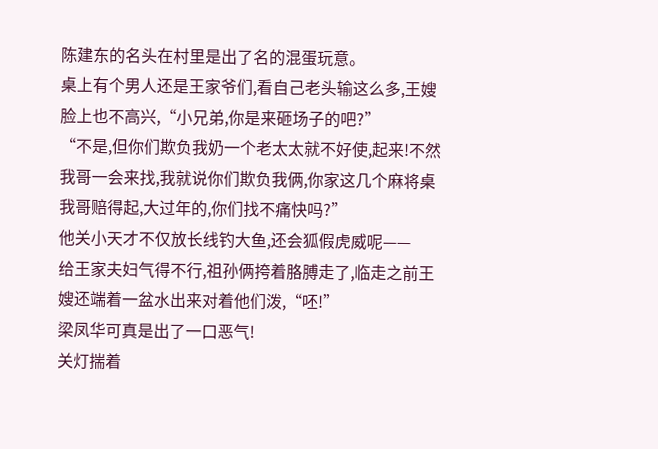陈建东的名头在村里是出了名的混蛋玩意。
桌上有个男人还是王家爷们,看自己老头输这么多,王嫂脸上也不高兴,“小兄弟,你是来砸场子的吧?”
“不是,但你们欺负我奶一个老太太就不好使,起来!不然我哥一会来找,我就说你们欺负我俩,你家这几个麻将桌我哥赔得起,大过年的,你们找不痛快吗?”
他关小天才不仅放长线钓大鱼,还会狐假虎威呢——
给王家夫妇气得不行,祖孙俩挎着胳膊走了,临走之前王嫂还端着一盆水出来对着他们泼,“呸!”
梁凤华可真是出了一口恶气!
关灯揣着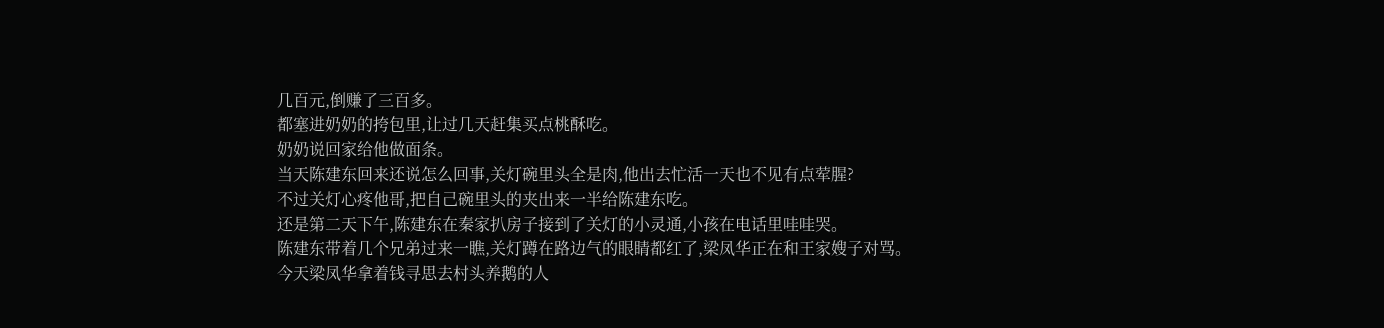几百元,倒赚了三百多。
都塞进奶奶的挎包里,让过几天赶集买点桃酥吃。
奶奶说回家给他做面条。
当天陈建东回来还说怎么回事,关灯碗里头全是肉,他出去忙活一天也不见有点荤腥?
不过关灯心疼他哥,把自己碗里头的夹出来一半给陈建东吃。
还是第二天下午,陈建东在秦家扒房子接到了关灯的小灵通,小孩在电话里哇哇哭。
陈建东带着几个兄弟过来一瞧,关灯蹲在路边气的眼睛都红了,梁凤华正在和王家嫂子对骂。
今天梁凤华拿着钱寻思去村头养鹅的人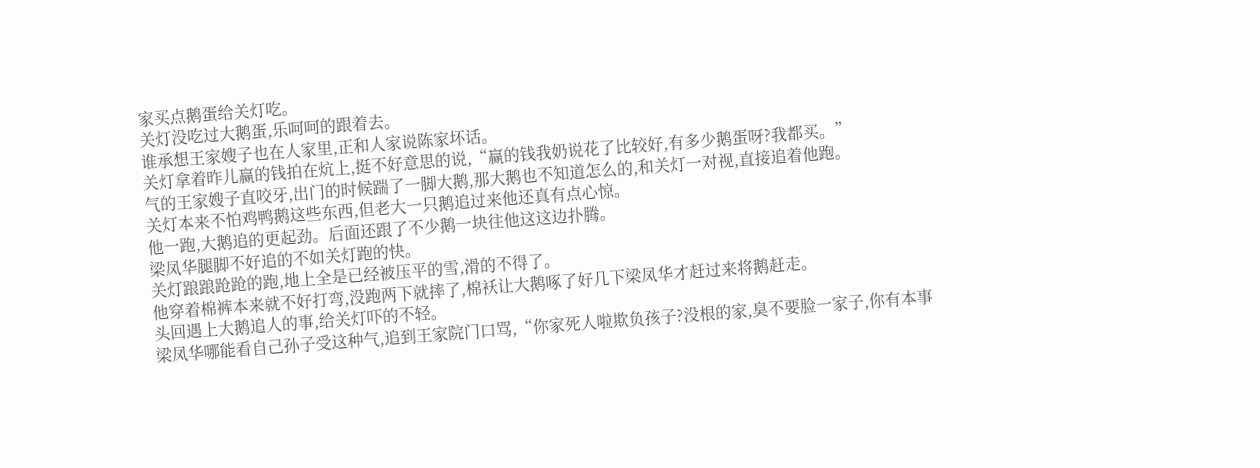家买点鹅蛋给关灯吃。
关灯没吃过大鹅蛋,乐呵呵的跟着去。
谁承想王家嫂子也在人家里,正和人家说陈家坏话。
关灯拿着昨儿赢的钱拍在炕上,挺不好意思的说,“赢的钱我奶说花了比较好,有多少鹅蛋呀?我都买。”
气的王家嫂子直咬牙,出门的时候踹了一脚大鹅,那大鹅也不知道怎么的,和关灯一对视,直接追着他跑。
关灯本来不怕鸡鸭鹅这些东西,但老大一只鹅追过来他还真有点心惊。
他一跑,大鹅追的更起劲。后面还跟了不少鹅一块往他这这边扑腾。
梁凤华腿脚不好追的不如关灯跑的快。
关灯踉踉跄跄的跑,地上全是已经被压平的雪,滑的不得了。
他穿着棉裤本来就不好打弯,没跑两下就摔了,棉袄让大鹅啄了好几下梁凤华才赶过来将鹅赶走。
头回遇上大鹅追人的事,给关灯吓的不轻。
梁凤华哪能看自己孙子受这种气,追到王家院门口骂,“你家死人啦欺负孩子?没根的家,臭不要脸一家子,你有本事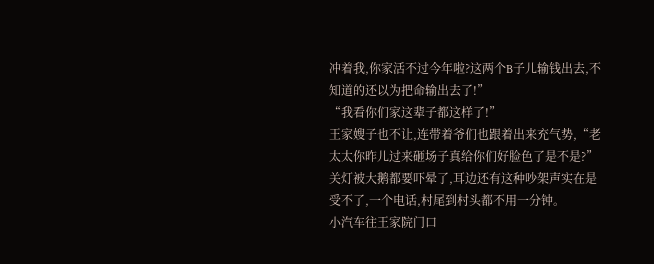冲着我,你家活不过今年啦?这两个B子儿输钱出去,不知道的还以为把命输出去了!”
“我看你们家这辈子都这样了!”
王家嫂子也不让,连带着爷们也跟着出来充气势,“老太太你昨儿过来砸场子真给你们好脸色了是不是?”
关灯被大鹅都要吓晕了,耳边还有这种吵架声实在是受不了,一个电话,村尾到村头都不用一分钟。
小汽车往王家院门口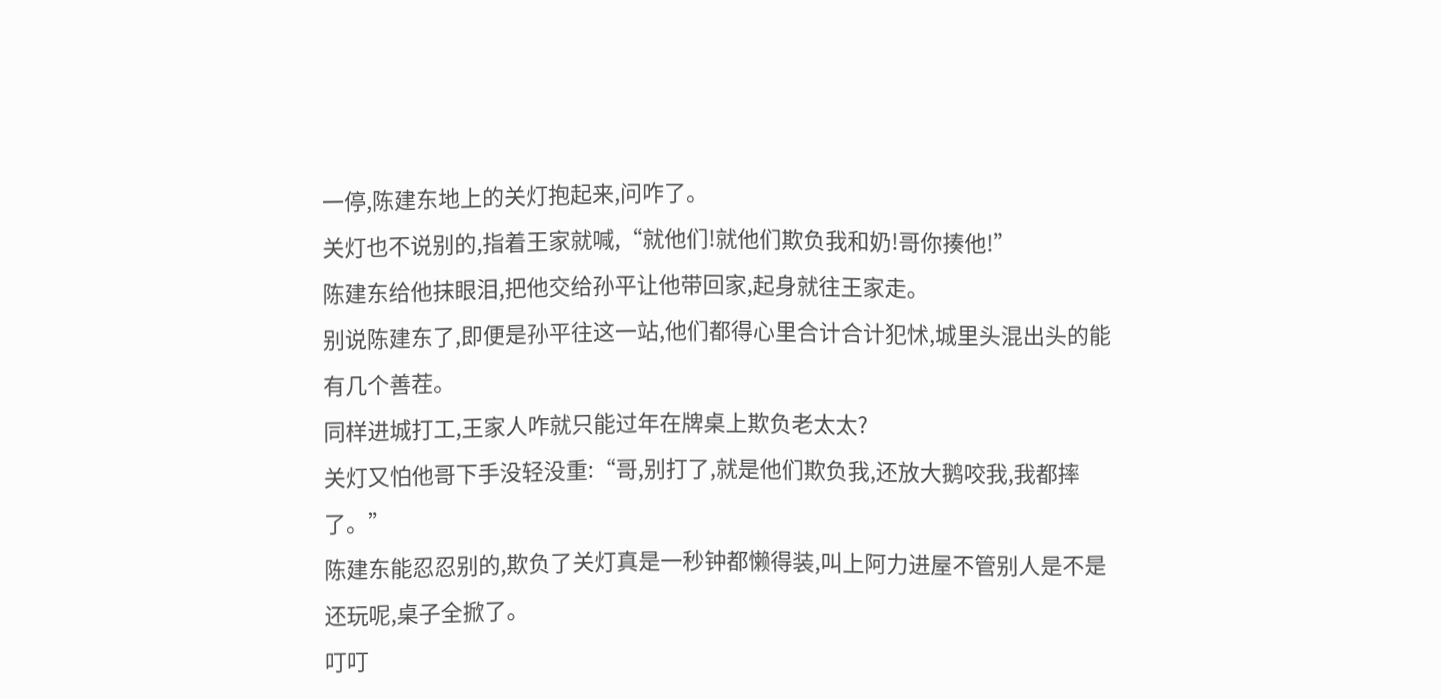一停,陈建东地上的关灯抱起来,问咋了。
关灯也不说别的,指着王家就喊,“就他们!就他们欺负我和奶!哥你揍他!”
陈建东给他抹眼泪,把他交给孙平让他带回家,起身就往王家走。
别说陈建东了,即便是孙平往这一站,他们都得心里合计合计犯怵,城里头混出头的能有几个善茬。
同样进城打工,王家人咋就只能过年在牌桌上欺负老太太?
关灯又怕他哥下手没轻没重:“哥,别打了,就是他们欺负我,还放大鹅咬我,我都摔了。”
陈建东能忍忍别的,欺负了关灯真是一秒钟都懒得装,叫上阿力进屋不管别人是不是还玩呢,桌子全掀了。
叮叮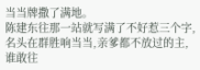当当牌撒了满地。
陈建东往那一站就写满了不好惹三个字,名头在群胜响当当,亲爹都不放过的主,谁敢往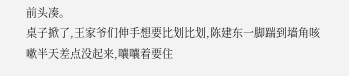前头凑。
桌子掀了,王家爷们伸手想要比划比划,陈建东一脚踹到墙角咳嗽半天差点没起来,嚷嚷着要住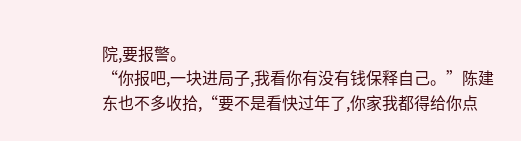院,要报警。
“你报吧,一块进局子,我看你有没有钱保释自己。”陈建东也不多收拾,“要不是看快过年了,你家我都得给你点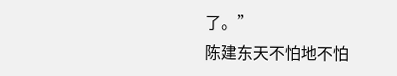了。”
陈建东天不怕地不怕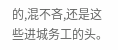的,混不吝,还是这些进城务工的头。